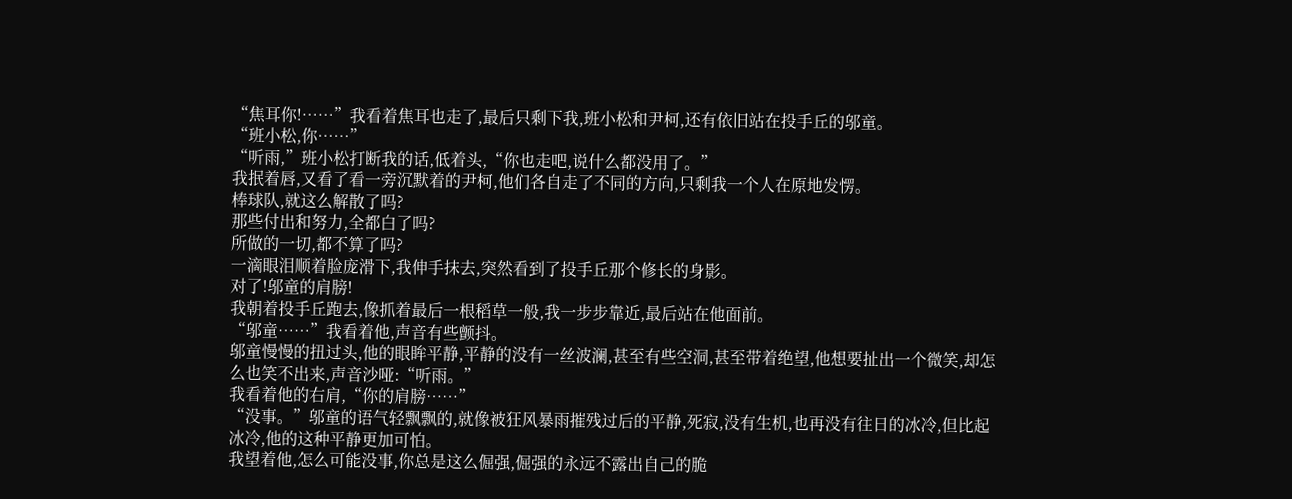“焦耳你!……”我看着焦耳也走了,最后只剩下我,班小松和尹柯,还有依旧站在投手丘的邬童。
“班小松,你……”
“听雨,”班小松打断我的话,低着头,“你也走吧,说什么都没用了。”
我抿着唇,又看了看一旁沉默着的尹柯,他们各自走了不同的方向,只剩我一个人在原地发愣。
棒球队,就这么解散了吗?
那些付出和努力,全都白了吗?
所做的一切,都不算了吗?
一滴眼泪顺着脸庞滑下,我伸手抹去,突然看到了投手丘那个修长的身影。
对了!邬童的肩膀!
我朝着投手丘跑去,像抓着最后一根稻草一般,我一步步靠近,最后站在他面前。
“邬童……”我看着他,声音有些颤抖。
邬童慢慢的扭过头,他的眼眸平静,平静的没有一丝波澜,甚至有些空洞,甚至带着绝望,他想要扯出一个微笑,却怎么也笑不出来,声音沙哑:“听雨。”
我看着他的右肩,“你的肩膀……”
“没事。”邬童的语气轻飘飘的,就像被狂风暴雨摧残过后的平静,死寂,没有生机,也再没有往日的冰冷,但比起冰冷,他的这种平静更加可怕。
我望着他,怎么可能没事,你总是这么倔强,倔强的永远不露出自己的脆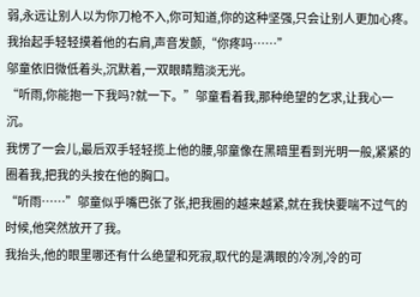弱,永远让别人以为你刀枪不入,你可知道,你的这种坚强,只会让别人更加心疼。
我抬起手轻轻摸着他的右肩,声音发颤,“你疼吗……”
邬童依旧微低着头,沉默着,一双眼睛黯淡无光。
“听雨,你能抱一下我吗?就一下。”邬童看着我,那种绝望的乞求,让我心一沉。
我愣了一会儿,最后双手轻轻揽上他的腰,邬童像在黑暗里看到光明一般,紧紧的圈着我,把我的头按在他的胸口。
“听雨……”邬童似乎嘴巴张了张,把我圈的越来越紧,就在我快要喘不过气的时候,他突然放开了我。
我抬头,他的眼里哪还有什么绝望和死寂,取代的是满眼的冷冽,冷的可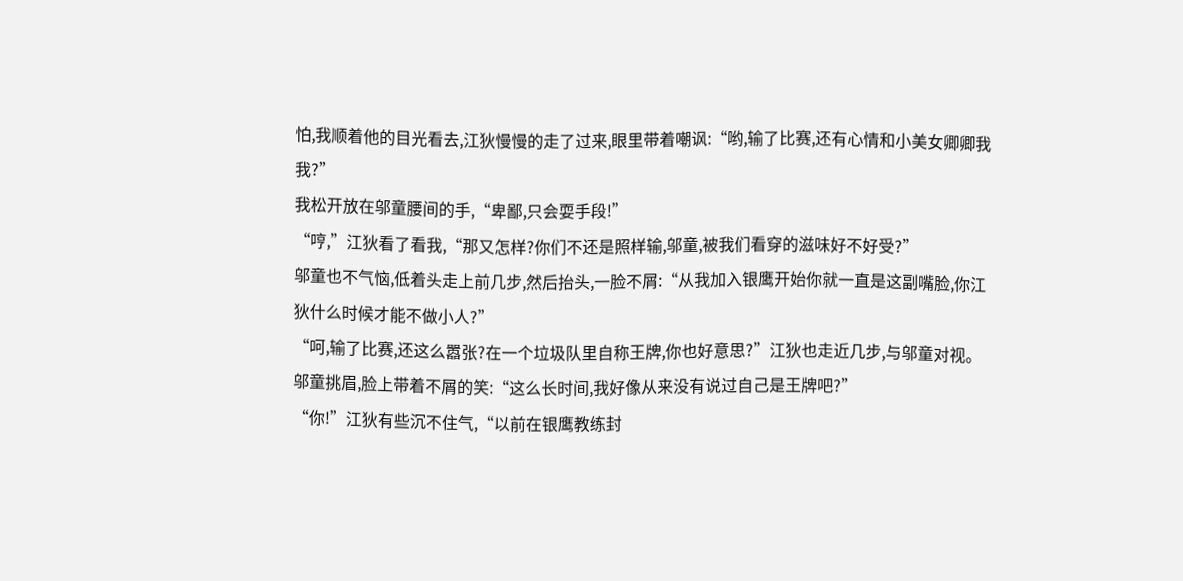怕,我顺着他的目光看去,江狄慢慢的走了过来,眼里带着嘲讽:“哟,输了比赛,还有心情和小美女卿卿我我?”
我松开放在邬童腰间的手,“卑鄙,只会耍手段!”
“哼,”江狄看了看我,“那又怎样?你们不还是照样输,邬童,被我们看穿的滋味好不好受?”
邬童也不气恼,低着头走上前几步,然后抬头,一脸不屑:“从我加入银鹰开始你就一直是这副嘴脸,你江狄什么时候才能不做小人?”
“呵,输了比赛,还这么嚣张?在一个垃圾队里自称王牌,你也好意思?”江狄也走近几步,与邬童对视。
邬童挑眉,脸上带着不屑的笑:“这么长时间,我好像从来没有说过自己是王牌吧?”
“你!”江狄有些沉不住气,“以前在银鹰教练封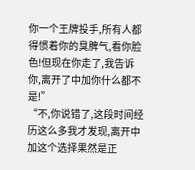你一个王牌投手,所有人都得惯着你的臭脾气,看你脸色!但现在你走了,我告诉你,离开了中加你什么都不是!”
“不,你说错了,这段时间经历这么多我才发现,离开中加这个选择果然是正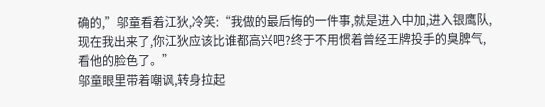确的,”邬童看着江狄,冷笑:“我做的最后悔的一件事,就是进入中加,进入银鹰队,现在我出来了,你江狄应该比谁都高兴吧?终于不用惯着曾经王牌投手的臭脾气,看他的脸色了。”
邬童眼里带着嘲讽,转身拉起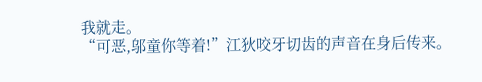我就走。
“可恶,邬童你等着!”江狄咬牙切齿的声音在身后传来。